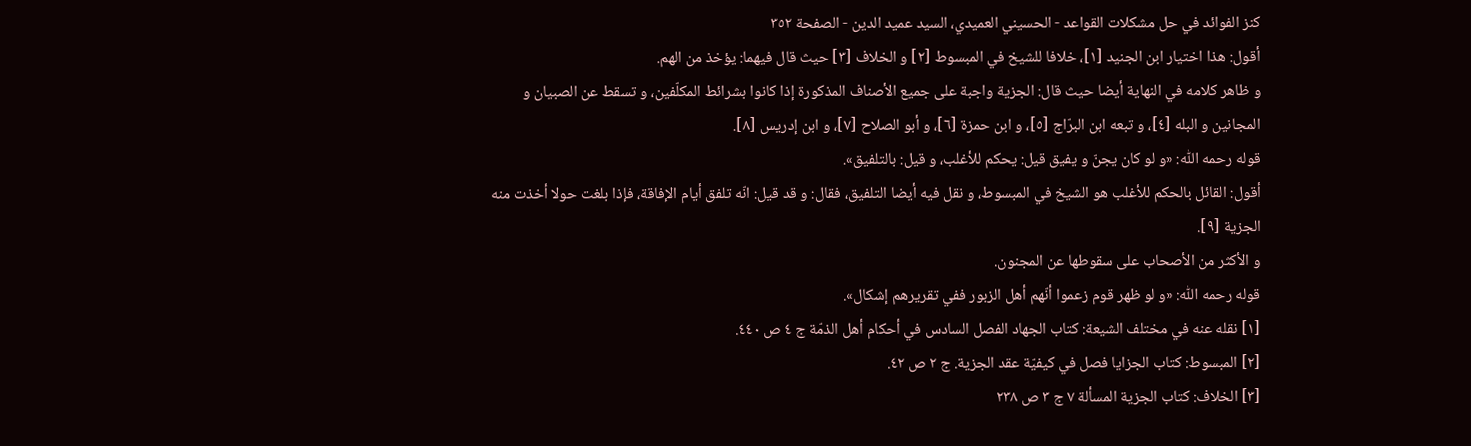كنز الفوائد في حل مشكلات القواعد - الحسيني العميدي، السيد عميد الدين - الصفحة ٣٥٢
أقول: هذا اختيار ابن الجنيد [١]، خلافا للشيخ في المبسوط [٢] و الخلاف [٣] حيث قال فيهما: يؤخذ من الهم.
و ظاهر كلامه في النهاية أيضا حيث قال: الجزية واجبة على جميع الأصناف المذكورة إذا كانوا بشرائط المكلّفين، و تسقط عن الصبيان و المجانين و البله [٤]، و تبعه ابن البرّاج [٥]، و ابن حمزة [٦]، و أبو الصلاح [٧]، و ابن إدريس [٨].
قوله رحمه اللّٰه: «و لو كان يجنّ و يفيق قيل: يحكم للأغلب، و قيل: بالتلفيق».
أقول: القائل بالحكم للأغلب هو الشيخ في المبسوط، و نقل فيه أيضا التلفيق، فقال: و قد قيل: انّه تلفق أيام الإفاقة، فإذا بلغت حولا أخذت منه الجزية [٩].
و الأكثر من الأصحاب على سقوطها عن المجنون.
قوله رحمه اللّٰه: «و لو ظهر قوم زعموا أنّهم أهل الزبور ففي تقريرهم إشكال».
[١] نقله عنه في مختلف الشيعة: كتاب الجهاد الفصل السادس في أحكام أهل الذمّة ج ٤ ص ٤٤٠.
[٢] المبسوط: كتاب الجزايا فصل في كيفيّة عقد الجزية. ج ٢ ص ٤٢.
[٣] الخلاف: كتاب الجزية المسألة ٧ ج ٣ ص ٢٣٨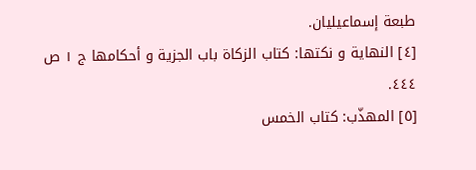طبعة إسماعيليان.
[٤] النهاية و نكتها: كتاب الزكاة باب الجزية و أحكامها ج ١ ص ٤٤٤.
[٥] المهذّب: كتاب الخمس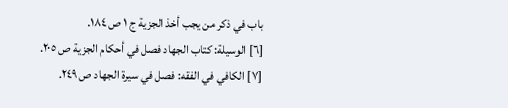باب في ذكر من يجب أخذ الجزية ج ١ ص ١٨٤.
[٦] الوسيلة: كتاب الجهاد فصل في أحكام الجزية ص ٢٠٥.
[٧] الكافي في الفقه: فصل في سيرة الجهاد ص ٢٤٩.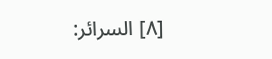[٨] السرائر: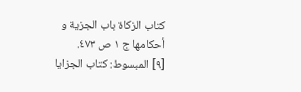كتاب الزكاة باب الجزية و أحكامها ج ١ ص ٤٧٣.
[٩] المبسوط: كتاب الجزايا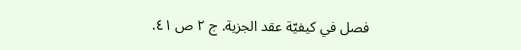فصل في كيفيّة عقد الجزية. ج ٢ ص ٤١.